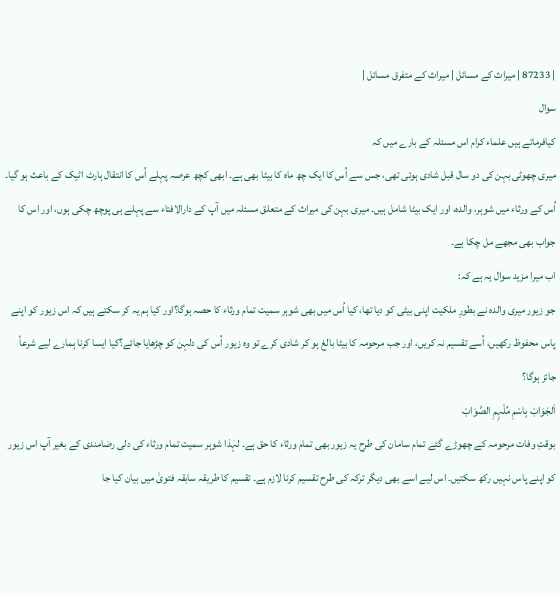| 87233 | میراث کے مسائل | میراث کے متفرق مسائل |
سوال
کیافرماتے ہیں علماء کرام اس مسئلہ کے بارے میں کہ
میری چھوٹی بہن کی دو سال قبل شادی ہوئی تھی، جس سے اُس کا ایک چھ ماہ کا بیٹا بھی ہے۔ ابھی کچھ عرصہ پہلے اُس کا انتقال ہارٹ اٹیک کے باعث ہو گیا۔ اُس کے ورثاء میں شوہر، والدہ، اور ایک بیٹا شامل ہیں۔ میری بہن کی میراث کے متعلق مسئلہ میں آپ کے دارالافتاء سے پہلے ہی پوچھ چکی ہوں، اور اس کا جواب بھی مجھے مل چکا ہے۔
اب میرا مزید سوال یہ ہے کہ:
جو زیور میری والدہ نے بطورِ ملکیت اپنی بیٹی کو دیا تھا، کیا اُس میں بھی شوہر سمیت تمام ورثاء کا حصہ ہوگا؟اور کیا ہم یہ کر سکتے ہیں کہ اس زیور کو اپنے پاس محفوظ رکھیں، اُسے تقسیم نہ کریں، اور جب مرحومہ کا بیٹا بالغ ہو کر شادی کرے تو وہ زیور اُس کی دلہن کو چڑھایا جائے؟کیا ایسا کرنا ہمارے لیے شرعاً جائز ہوگا؟
اَلجَوَابْ بِاسْمِ مُلْہِمِ الصَّوَابْ
بوقتِ وفات مرحومہ کے چھوڑے گئے تمام سامان کی طرح یہ زیور بھی تمام ورثاء کا حق ہے۔ لہٰذا شوہر سمیت تمام ورثاء کی دلی رضامندی کے بغیر آپ اس زیور کو اپنے پاس نہیں رکھ سکتیں۔ اس لیے اسے بھی دیگر ترکہ کی طرح تقسیم کرنا لازم ہے۔ تقسیم کا طریقہ سابقہ فتویٰ میں بیان کیا جا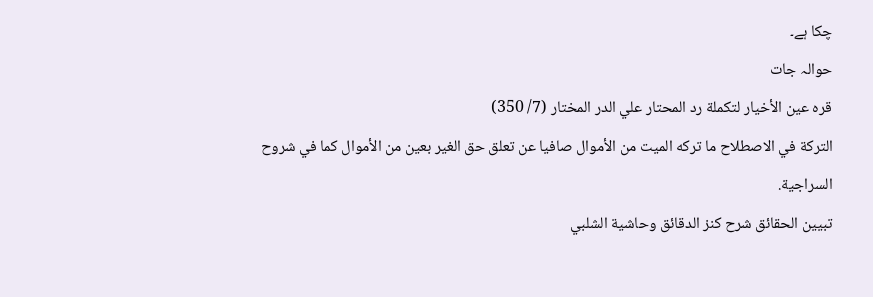چکا ہے۔
حوالہ جات
قره عين الأخيار لتكملة رد المحتار علي الدر المختار (7/ 350)
التركة في الاصطلاح ما تركه الميت من الأموال صافيا عن تعلق حق الغير بعين من الأموال كما في شروح السراجية.
تبيين الحقائق شرح كنز الدقائق وحاشية الشلبي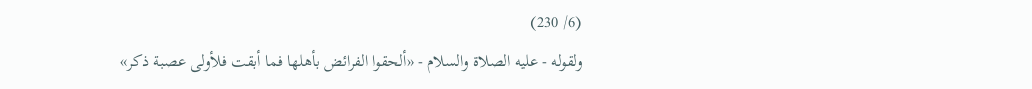(6/ 230)
ولقوله - عليه الصلاة والسلام - «ألحقوا الفرائض بأهلها فما أبقت فلأولى عصبة ذكر»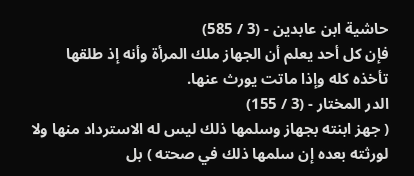حاشية ابن عابدين - (3 / 585)
فإن كل أحد يعلم أن الجهاز ملك المرأة وأنه إذ طلقها تأخذه كله وإذا ماتت يورث عنها.
الدر المختار - (3 / 155)
( جهز ابنته بجهاز وسلمها ذلك ليس له الاسترداد منها ولا لورثته بعده إن سلمها ذلك في صحته ) بل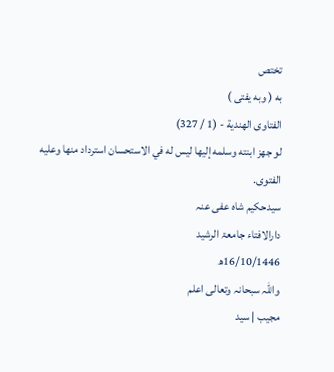تختص
به ( وبه يفتى )
الفتاوى الهندية - (1 / 327)
لو جهز ابنته وسلمه إليها ليس له في الاستحسان استرداد منها وعليه الفتوى.
سیدحکیم شاہ عفی عنہ
دارالافتاء جامعۃ الرشید
16/10/1446ھ
واللہ سبحانہ وتعالی اعلم
مجیب | سید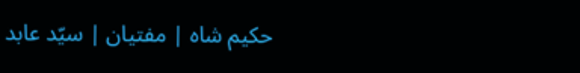حکیم شاہ | مفتیان | سیّد عابد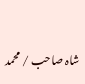شاہ صاحب / محمد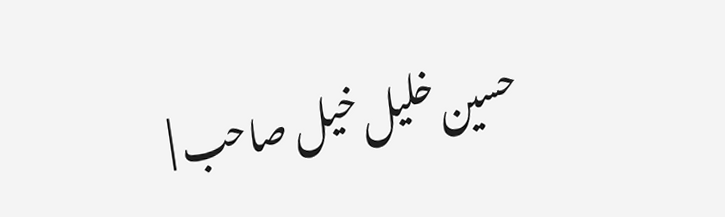حسین خلیل خیل صاحب |